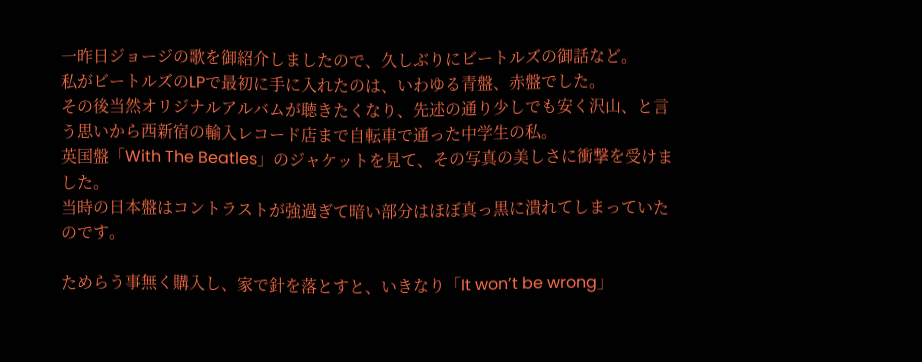一昨日ジョージの歌を御紹介しましたので、久しぶりにビートルズの御話など。
私がビートルズのLPで最初に手に入れたのは、いわゆる青盤、赤盤でした。
その後当然オリジナルアルバムが聴きたくなり、先述の通り少しでも安く沢山、と言う思いから西新宿の輸入レコード店まで自転車で通った中学生の私。
英国盤「With The Beatles」のジャケットを見て、その写真の美しさに衝撃を受けました。
当時の日本盤はコントラストが強過ぎて暗い部分はほぼ真っ黒に潰れてしまっていたのです。

ためらう事無く購入し、家で針を落とすと、いきなり「It won’t be wrong」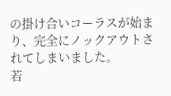の掛け合いコーラスが始まり、完全にノックアウトされてしまいました。
若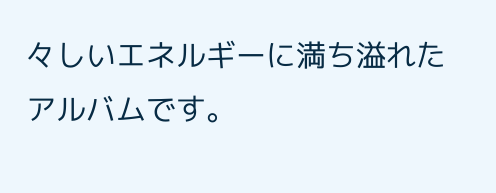々しいエネルギーに満ち溢れたアルバムです。